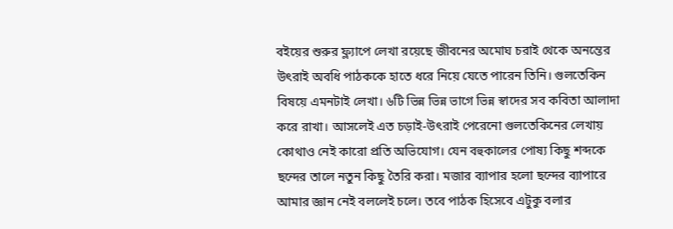বইয়ের শুরুর ফ্ল্যাপে লেখা রয়েছে জীবনের অমোঘ চরাই থেকে অনন্তের উৎরাই অবধি পাঠককে হাতে ধরে নিয়ে যেতে পারেন তিনি। গুলতেকিন বিষয়ে এমনটাই লেখা। ৬টি ভিন্ন ভিন্ন ভাগে ভিন্ন স্বাদের সব কবিতা আলাদা করে রাখা। আসলেই এত চড়াই-উৎরাই পেরেনো গুলতেকিনের লেখায় কোথাও নেই কারো প্রতি অভিযোগ। যেন বহুকালের পোষ্য কিছু শব্দকে ছন্দের তালে নতুন কিছু তৈরি করা। মজার ব্যাপার হলো ছন্দের ব্যাপারে আমার জ্ঞান নেই বললেই চলে। তবে পাঠক হিসেবে এটুকু বলার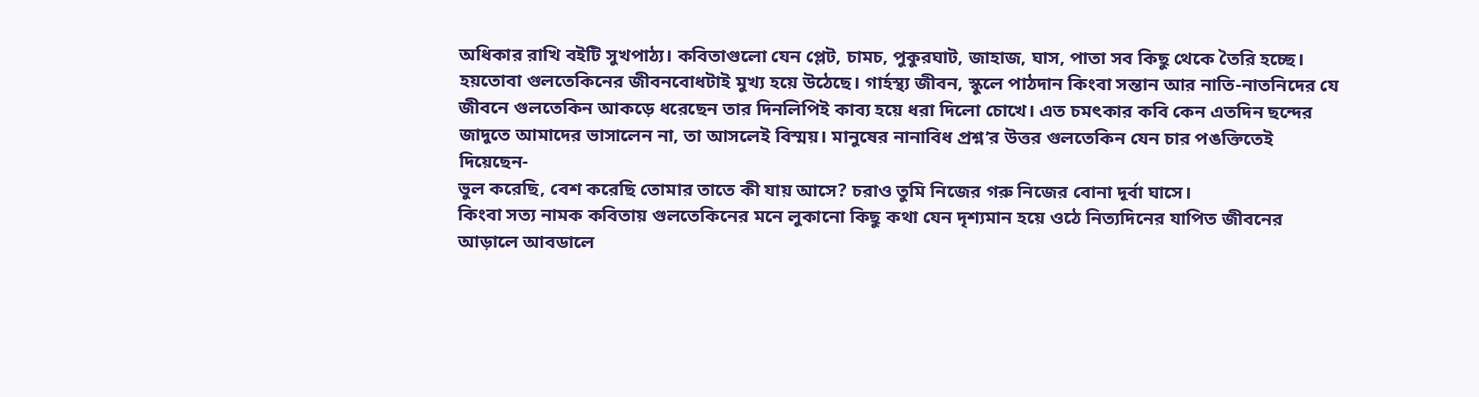অধিকার রাখি বইটি সুখপাঠ্য। কবিতাগুলো যেন প্লেট, চামচ, পুকুরঘাট, জাহাজ, ঘাস, পাতা সব কিছু থেকে তৈরি হচ্ছে। হয়তোবা গুলতেকিনের জীবনবোধটাই মুখ্য হয়ে উঠেছে। গার্হস্থ্য জীবন, স্কুলে পাঠদান কিংবা সন্তান আর নাতি-নাতনিদের যে জীবনে গুলতেকিন আকড়ে ধরেছেন তার দিনলিপিই কাব্য হয়ে ধরা দিলো চোখে। এত চমৎকার কবি কেন এতদিন ছন্দের জাদুতে আমাদের ভাসালেন না, তা আসলেই বিস্ময়। মানুষের নানাবিধ প্রশ্ন’র উত্তর গুলতেকিন যেন চার পঙক্তিতেই দিয়েছেন-
ভুল করেছি, বেশ করেছি তোমার তাতে কী যায় আসে? চরাও তুমি নিজের গরু নিজের বোনা দূর্বা ঘাসে।
কিংবা সত্য নামক কবিতায় গুলতেকিনের মনে লুকানো কিছু কথা যেন দৃশ্যমান হয়ে ওঠে নিত্যদিনের যাপিত জীবনের আড়ালে আবডালে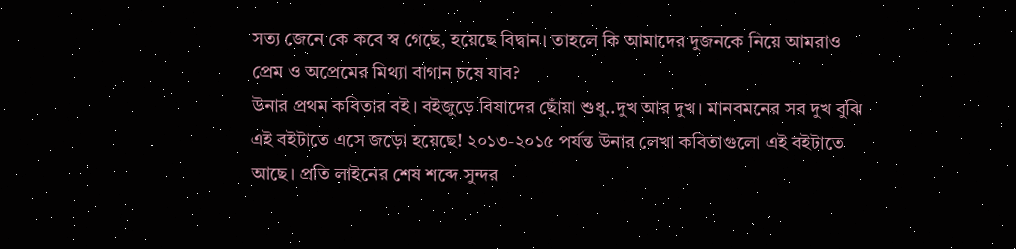সত্য জেনে কে কবে স্ব গেছে, হয়েছে বিদ্বান। তাহলে কি আমাদের দুজনকে নিয়ে আমরাও প্রেম ও অপ্রেমের মিথ্যা বাগান চষে যাব?
উনার প্রথম কবিতার বই। বইজুড়ে বিষাদের ছোঁয়া শুধু..দুখ আর দুখ। মানবমনের সব দুখ বুঝি এই বইটাতে এসে জড়ো হয়েছে! ২০১৩-২০১৫ পর্যন্ত উনার লেখা কবিতাগুলো এই বইটাতে আছে। প্রতি লাইনের শেষ শব্দে সুন্দর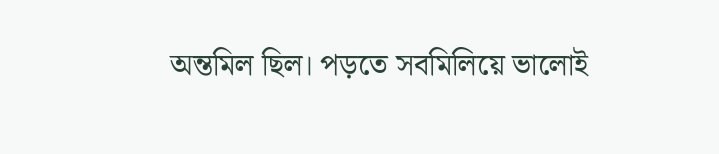অন্তমিল ছিল। পড়তে সবমিলিয়ে ভালোই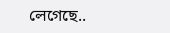লেগেছে..